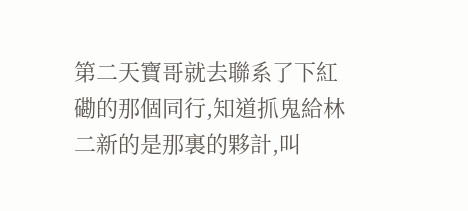第二天寶哥就去聯系了下紅磡的那個同行,知道抓鬼給林二新的是那裏的夥計,叫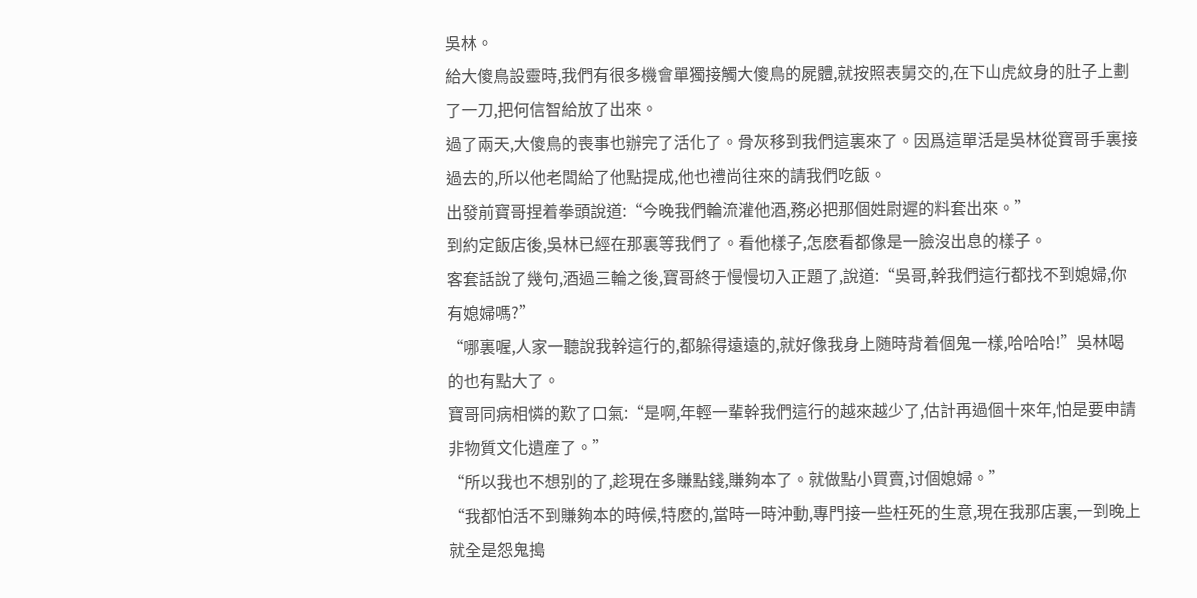吳林。
給大傻鳥設靈時,我們有很多機會單獨接觸大傻鳥的屍體,就按照表舅交的,在下山虎紋身的肚子上劃了一刀,把何信智給放了出來。
過了兩天,大傻鳥的喪事也辦完了活化了。骨灰移到我們這裏來了。因爲這單活是吳林從寶哥手裏接過去的,所以他老闆給了他點提成,他也禮尚往來的請我們吃飯。
出發前寶哥捏着拳頭說道:“今晚我們輪流灌他酒,務必把那個姓尉遲的料套出來。”
到約定飯店後,吳林已經在那裏等我們了。看他樣子,怎麽看都像是一臉沒出息的樣子。
客套話說了幾句,酒過三輪之後,寶哥終于慢慢切入正題了,說道:“吳哥,幹我們這行都找不到媳婦,你有媳婦嗎?”
“哪裏喔,人家一聽說我幹這行的,都躲得遠遠的,就好像我身上随時背着個鬼一樣,哈哈哈!”吳林喝的也有點大了。
寶哥同病相憐的歎了口氣:“是啊,年輕一輩幹我們這行的越來越少了,估計再過個十來年,怕是要申請非物質文化遺産了。”
“所以我也不想别的了,趁現在多賺點錢,賺夠本了。就做點小買賣,讨個媳婦。”
“我都怕活不到賺夠本的時候,特麽的,當時一時沖動,專門接一些枉死的生意,現在我那店裏,一到晚上就全是怨鬼搗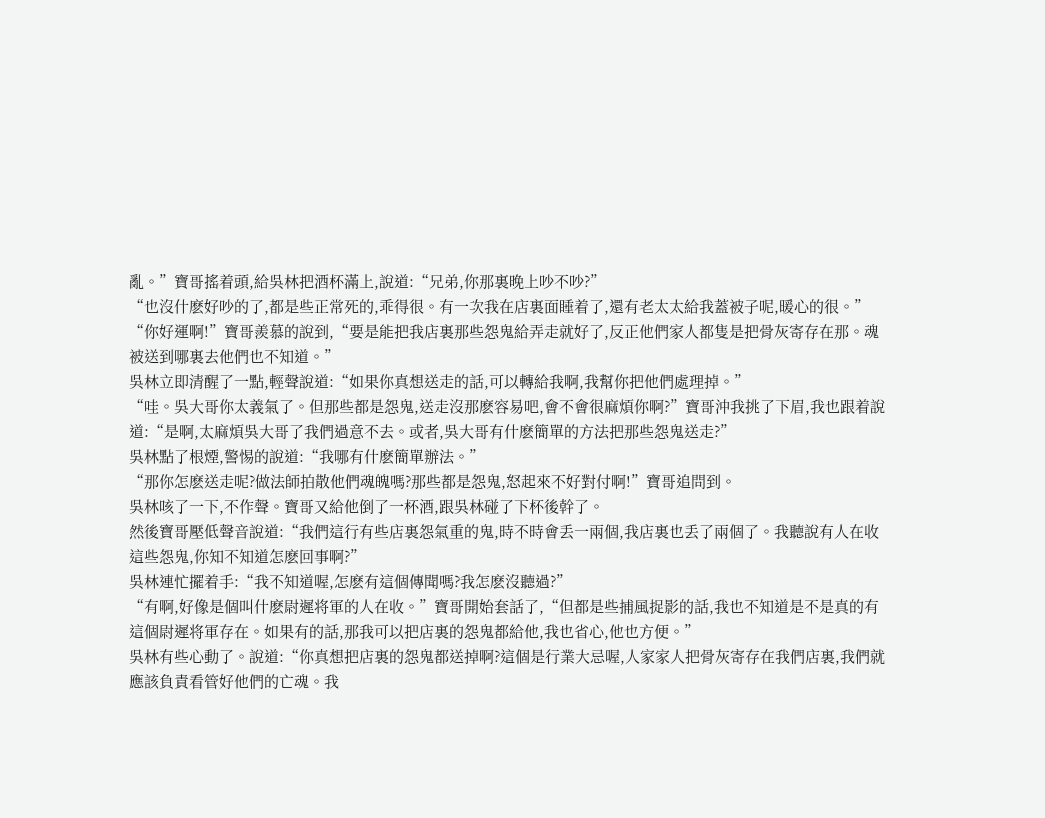亂。”寶哥搖着頭,給吳林把酒杯滿上,說道:“兄弟,你那裏晚上吵不吵?”
“也沒什麽好吵的了,都是些正常死的,乖得很。有一次我在店裏面睡着了,還有老太太給我蓋被子呢,暖心的很。”
“你好運啊!”寶哥羨慕的說到,“要是能把我店裏那些怨鬼給弄走就好了,反正他們家人都隻是把骨灰寄存在那。魂被送到哪裏去他們也不知道。”
吳林立即清醒了一點,輕聲說道:“如果你真想送走的話,可以轉給我啊,我幫你把他們處理掉。”
“哇。吳大哥你太義氣了。但那些都是怨鬼,送走沒那麽容易吧,會不會很麻煩你啊?”寶哥沖我挑了下眉,我也跟着說道:“是啊,太麻煩吳大哥了我們過意不去。或者,吳大哥有什麽簡單的方法把那些怨鬼送走?”
吳林點了根煙,警惕的說道:“我哪有什麽簡單辦法。”
“那你怎麽送走呢?做法師拍散他們魂魄嗎?那些都是怨鬼,怒起來不好對付啊!”寶哥追問到。
吳林咳了一下,不作聲。寶哥又給他倒了一杯酒,跟吳林碰了下杯後幹了。
然後寶哥壓低聲音說道:“我們這行有些店裏怨氣重的鬼,時不時會丢一兩個,我店裏也丢了兩個了。我聽說有人在收這些怨鬼,你知不知道怎麽回事啊?”
吳林連忙擺着手:“我不知道喔,怎麽有這個傳聞嗎?我怎麽沒聽過?”
“有啊,好像是個叫什麽尉遲将軍的人在收。”寶哥開始套話了,“但都是些捕風捉影的話,我也不知道是不是真的有這個尉遲将軍存在。如果有的話,那我可以把店裏的怨鬼都給他,我也省心,他也方便。”
吳林有些心動了。說道:“你真想把店裏的怨鬼都送掉啊?這個是行業大忌喔,人家家人把骨灰寄存在我們店裏,我們就應該負責看管好他們的亡魂。我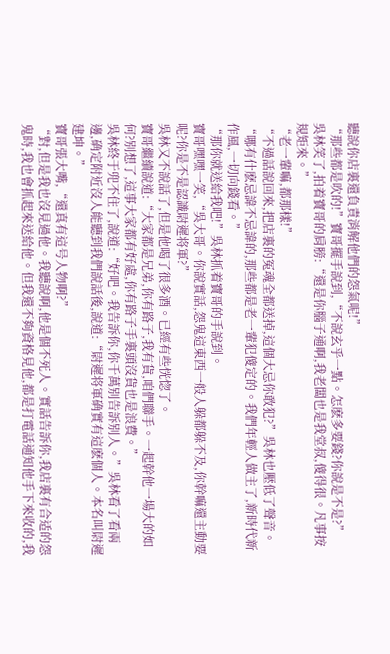聽說你店裏還負責消解他們的怨氣呢!”
“那些都是吹的!”寶哥擺手說到,“不說玄乎一點。怎麽多要錢?你說是不是?”
吳林笑了,拍着寶哥的肩膀:“還是你腦子通啊,我老闆也是我堂叔,傻得很。凡事按規矩來。”
“老一輩嘛,都那樣!”
“不過話說回來,把店裏的冤魂全都送掉,這個大忌你敢犯?”吳林也壓低了聲音。
“哪有什麽忌諱不忌諱的,那些都是老一輩犯傻定的。我們年輕人做主了,新時代新作風,一切向錢看。”
“那你就送給我吧!”吳林抓着寶哥的手說到。
寶哥嘿嘿一笑,“吳大哥。你說實話,怨鬼這東西一般人躲都躲不及,你幹嘛還主動要呢?你是不是認識尉遲将軍?”
吳林又不說話了,但是他喝了很多酒。已經有些恍惚了。
寶哥繼續說道:“大家都是兄弟,你有路子,我有貨,咱們聯手。一起幹他一場大的如何?别想了,這事大家都有好處,你有路子手裏頭沒貨也是浪費。”
吳林終于兜不住了,說道:“好吧。我告訴你,你千萬别告訴别人。”吳林看了看兩邊,确定附近沒人能聽到我們說話後,說道:“尉遲将軍确實有這麽個人。本名叫尉遲建坤。”
寶哥張大嘴,“還真有這号人物啊?”
“對,但是我也沒見過他。我聽說啊,他是個不死人。實話告訴你,我店裏有合适的怨鬼時,我也會抓起來送給他。但我還不夠資格見他,都是打電話通知他手下來收的,我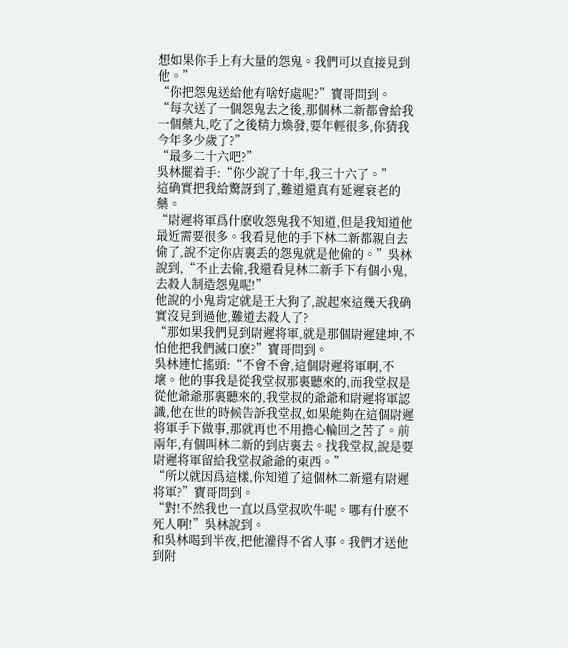想如果你手上有大量的怨鬼。我們可以直接見到他。”
“你把怨鬼送給他有啥好處呢?”寶哥問到。
“每次送了一個怨鬼去之後,那個林二新都會給我一個藥丸,吃了之後精力煥發,要年輕很多,你猜我今年多少歲了?”
“最多二十六吧?”
吳林擺着手:“你少說了十年,我三十六了。”
這确實把我給驚訝到了,難道還真有延遲衰老的藥。
“尉遲将軍爲什麽收怨鬼我不知道,但是我知道他最近需要很多。我看見他的手下林二新都親自去偷了,說不定你店裏丢的怨鬼就是他偷的。”吳林說到,“不止去偷,我還看見林二新手下有個小鬼,去殺人制造怨鬼呢!”
他說的小鬼肯定就是王大狗了,說起來這幾天我确實沒見到過他,難道去殺人了?
“那如果我們見到尉遲将軍,就是那個尉遲建坤,不怕他把我們滅口麽?”寶哥問到。
吳林連忙搖頭:“不會不會,這個尉遲将軍啊,不壞。他的事我是從我堂叔那裏聽來的,而我堂叔是從他爺爺那裏聽來的,我堂叔的爺爺和尉遲将軍認識,他在世的時候告訴我堂叔,如果能夠在這個尉遲将軍手下做事,那就再也不用擔心輪回之苦了。前兩年,有個叫林二新的到店裏去。找我堂叔,說是要尉遲将軍留給我堂叔爺爺的東西。”
“所以就因爲這樣,你知道了這個林二新還有尉遲将軍?”寶哥問到。
“對!不然我也一直以爲堂叔吹牛呢。哪有什麽不死人啊!”吳林說到。
和吳林喝到半夜,把他灌得不省人事。我們才送他到附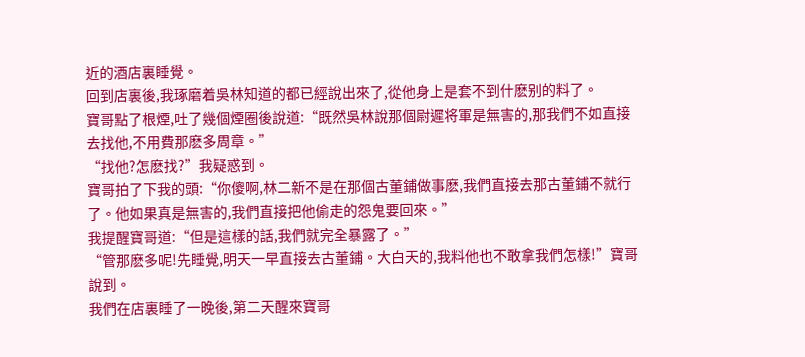近的酒店裏睡覺。
回到店裏後,我琢磨着吳林知道的都已經說出來了,從他身上是套不到什麽别的料了。
寶哥點了根煙,吐了幾個煙圈後說道:“既然吳林說那個尉遲将軍是無害的,那我們不如直接去找他,不用費那麽多周章。”
“找他?怎麽找?”我疑惑到。
寶哥拍了下我的頭:“你傻啊,林二新不是在那個古董鋪做事麽,我們直接去那古董鋪不就行了。他如果真是無害的,我們直接把他偷走的怨鬼要回來。”
我提醒寶哥道:“但是這樣的話,我們就完全暴露了。”
“管那麽多呢!先睡覺,明天一早直接去古董鋪。大白天的,我料他也不敢拿我們怎樣!”寶哥說到。
我們在店裏睡了一晚後,第二天醒來寶哥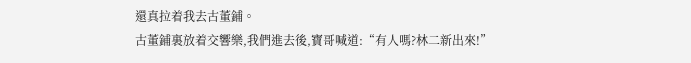還真拉着我去古董鋪。
古董鋪裏放着交響樂,我們進去後,寶哥喊道:“有人嗎?林二新出來!”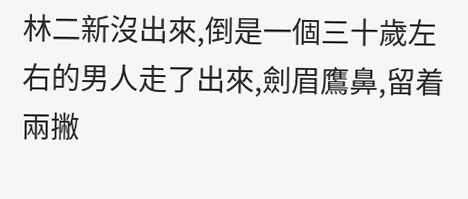林二新沒出來,倒是一個三十歲左右的男人走了出來,劍眉鷹鼻,留着兩撇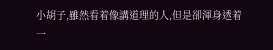小胡子,雖然看着像講道理的人,但是卻渾身透着一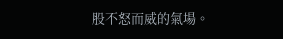股不怒而威的氣場。